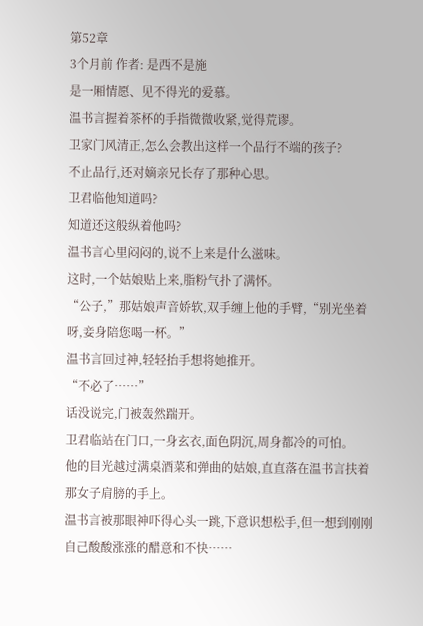第52章
3个月前 作者: 是西不是施
是一厢情愿、见不得光的爱慕。
温书言握着茶杯的手指微微收紧,觉得荒谬。
卫家门风清正,怎么会教出这样一个品行不端的孩子?
不止品行,还对嫡亲兄长存了那种心思。
卫君临他知道吗?
知道还这般纵着他吗?
温书言心里闷闷的,说不上来是什么滋味。
这时,一个姑娘贴上来,脂粉气扑了满怀。
“公子,”那姑娘声音娇软,双手缠上他的手臂,“别光坐着呀,妾身陪您喝一杯。”
温书言回过神,轻轻抬手想将她推开。
“不必了……”
话没说完,门被轰然踹开。
卫君临站在门口,一身玄衣,面色阴沉,周身都冷的可怕。
他的目光越过满桌酒菜和弹曲的姑娘,直直落在温书言扶着那女子肩膀的手上。
温书言被那眼神吓得心头一跳,下意识想松手,但一想到刚刚自己酸酸涨涨的醋意和不快……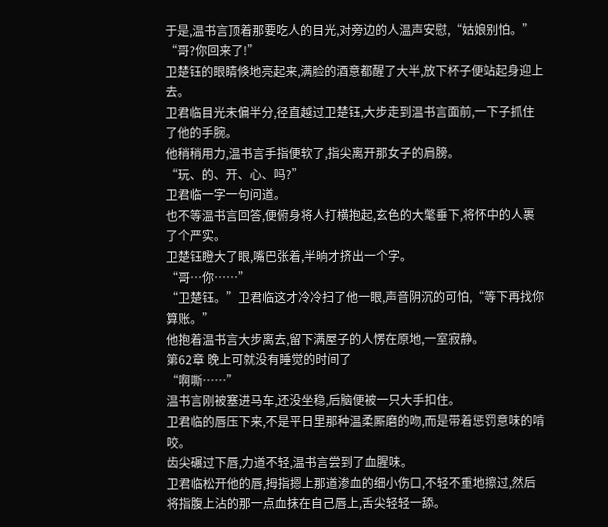于是,温书言顶着那要吃人的目光,对旁边的人温声安慰,“姑娘别怕。”
“哥?你回来了!”
卫楚钰的眼睛倏地亮起来,满脸的酒意都醒了大半,放下杯子便站起身迎上去。
卫君临目光未偏半分,径直越过卫楚钰,大步走到温书言面前,一下子抓住了他的手腕。
他稍稍用力,温书言手指便软了,指尖离开那女子的肩膀。
“玩、的、开、心、吗?”
卫君临一字一句问道。
也不等温书言回答,便俯身将人打横抱起,玄色的大氅垂下,将怀中的人裹了个严实。
卫楚钰瞪大了眼,嘴巴张着,半晌才挤出一个字。
“哥…你……”
“卫楚钰。”卫君临这才冷冷扫了他一眼,声音阴沉的可怕,“等下再找你算账。”
他抱着温书言大步离去,留下满屋子的人愣在原地,一室寂静。
第62章 晚上可就没有睡觉的时间了
“啊嘶……”
温书言刚被塞进马车,还没坐稳,后脑便被一只大手扣住。
卫君临的唇压下来,不是平日里那种温柔厮磨的吻,而是带着惩罚意味的啃咬。
齿尖碾过下唇,力道不轻,温书言尝到了血腥味。
卫君临松开他的唇,拇指摁上那道渗血的细小伤口,不轻不重地擦过,然后将指腹上沾的那一点血抹在自己唇上,舌尖轻轻一舔。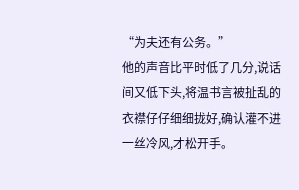“为夫还有公务。”
他的声音比平时低了几分,说话间又低下头,将温书言被扯乱的衣襟仔仔细细拢好,确认灌不进一丝冷风,才松开手。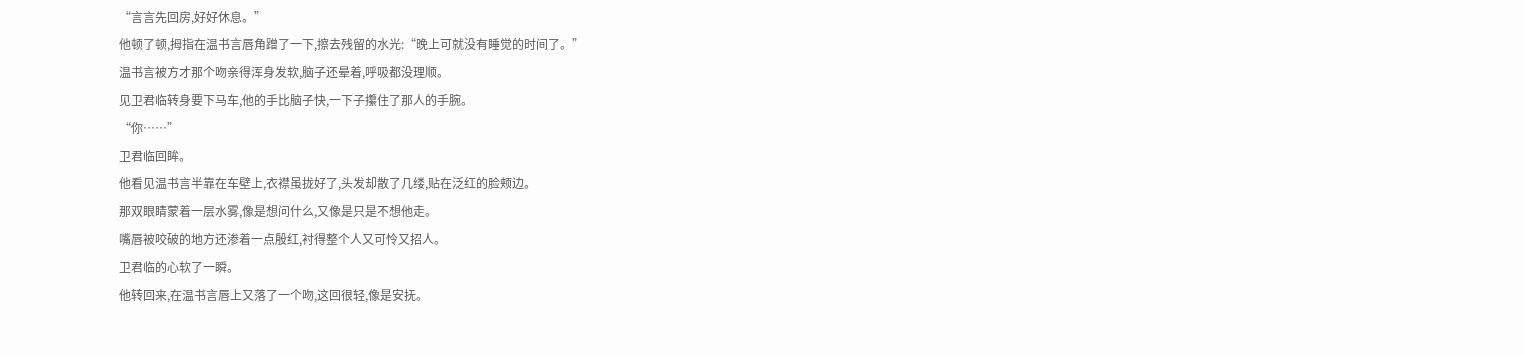“言言先回房,好好休息。”
他顿了顿,拇指在温书言唇角蹭了一下,擦去残留的水光:“晚上可就没有睡觉的时间了。”
温书言被方才那个吻亲得浑身发软,脑子还晕着,呼吸都没理顺。
见卫君临转身要下马车,他的手比脑子快,一下子攥住了那人的手腕。
“你……”
卫君临回眸。
他看见温书言半靠在车壁上,衣襟虽拢好了,头发却散了几缕,贴在泛红的脸颊边。
那双眼睛蒙着一层水雾,像是想问什么,又像是只是不想他走。
嘴唇被咬破的地方还渗着一点殷红,衬得整个人又可怜又招人。
卫君临的心软了一瞬。
他转回来,在温书言唇上又落了一个吻,这回很轻,像是安抚。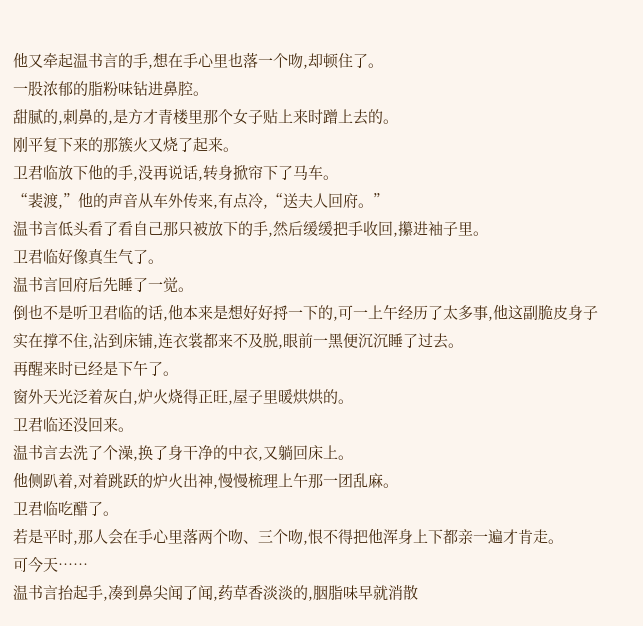他又牵起温书言的手,想在手心里也落一个吻,却顿住了。
一股浓郁的脂粉味钻进鼻腔。
甜腻的,刺鼻的,是方才青楼里那个女子贴上来时蹭上去的。
刚平复下来的那簇火又烧了起来。
卫君临放下他的手,没再说话,转身掀帘下了马车。
“裴渡,”他的声音从车外传来,有点冷,“送夫人回府。”
温书言低头看了看自己那只被放下的手,然后缓缓把手收回,攥进袖子里。
卫君临好像真生气了。
温书言回府后先睡了一觉。
倒也不是听卫君临的话,他本来是想好好捋一下的,可一上午经历了太多事,他这副脆皮身子实在撑不住,沾到床铺,连衣裳都来不及脱,眼前一黑便沉沉睡了过去。
再醒来时已经是下午了。
窗外天光泛着灰白,炉火烧得正旺,屋子里暖烘烘的。
卫君临还没回来。
温书言去洗了个澡,换了身干净的中衣,又躺回床上。
他侧趴着,对着跳跃的炉火出神,慢慢梳理上午那一团乱麻。
卫君临吃醋了。
若是平时,那人会在手心里落两个吻、三个吻,恨不得把他浑身上下都亲一遍才肯走。
可今天……
温书言抬起手,凑到鼻尖闻了闻,药草香淡淡的,胭脂味早就消散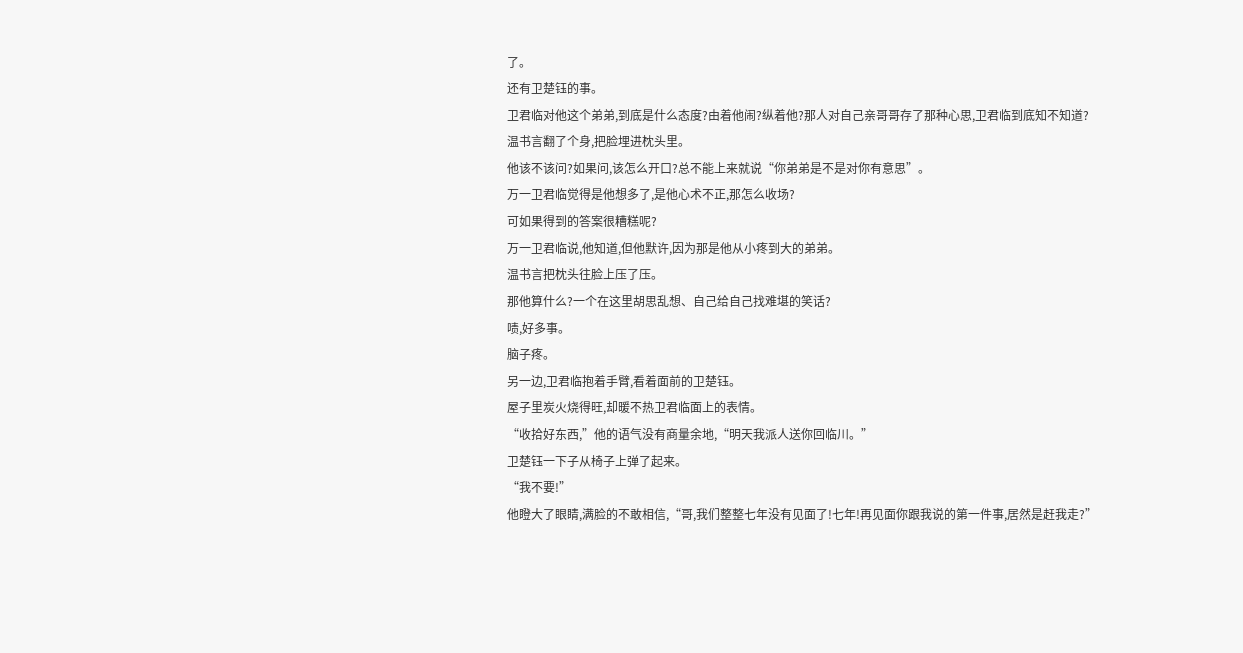了。
还有卫楚钰的事。
卫君临对他这个弟弟,到底是什么态度?由着他闹?纵着他?那人对自己亲哥哥存了那种心思,卫君临到底知不知道?
温书言翻了个身,把脸埋进枕头里。
他该不该问?如果问,该怎么开口?总不能上来就说“你弟弟是不是对你有意思”。
万一卫君临觉得是他想多了,是他心术不正,那怎么收场?
可如果得到的答案很糟糕呢?
万一卫君临说,他知道,但他默许,因为那是他从小疼到大的弟弟。
温书言把枕头往脸上压了压。
那他算什么?一个在这里胡思乱想、自己给自己找难堪的笑话?
啧,好多事。
脑子疼。
另一边,卫君临抱着手臂,看着面前的卫楚钰。
屋子里炭火烧得旺,却暖不热卫君临面上的表情。
“收拾好东西,”他的语气没有商量余地,“明天我派人送你回临川。”
卫楚钰一下子从椅子上弹了起来。
“我不要!”
他瞪大了眼睛,满脸的不敢相信,“哥,我们整整七年没有见面了!七年!再见面你跟我说的第一件事,居然是赶我走?”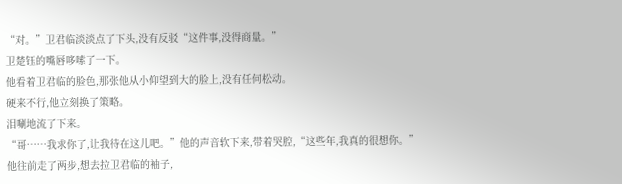“对。”卫君临淡淡点了下头,没有反驳“这件事,没得商量。”
卫楚钰的嘴唇哆嗦了一下。
他看着卫君临的脸色,那张他从小仰望到大的脸上,没有任何松动。
硬来不行,他立刻换了策略。
泪唰地流了下来。
“哥……我求你了,让我待在这儿吧。”他的声音软下来,带着哭腔,“这些年,我真的很想你。”
他往前走了两步,想去拉卫君临的袖子,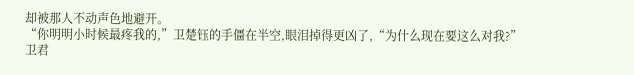却被那人不动声色地避开。
“你明明小时候最疼我的,”卫楚钰的手僵在半空,眼泪掉得更凶了,“为什么现在要这么对我?”
卫君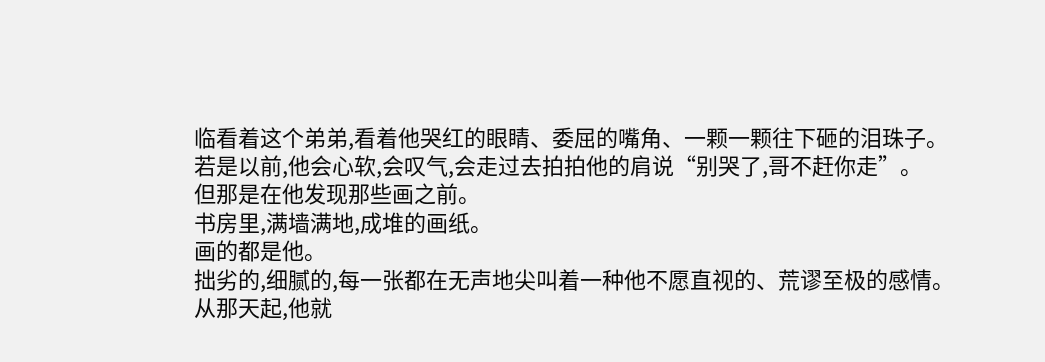临看着这个弟弟,看着他哭红的眼睛、委屈的嘴角、一颗一颗往下砸的泪珠子。
若是以前,他会心软,会叹气,会走过去拍拍他的肩说“别哭了,哥不赶你走”。
但那是在他发现那些画之前。
书房里,满墙满地,成堆的画纸。
画的都是他。
拙劣的,细腻的,每一张都在无声地尖叫着一种他不愿直视的、荒谬至极的感情。
从那天起,他就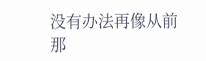没有办法再像从前那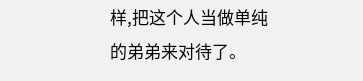样,把这个人当做单纯的弟弟来对待了。